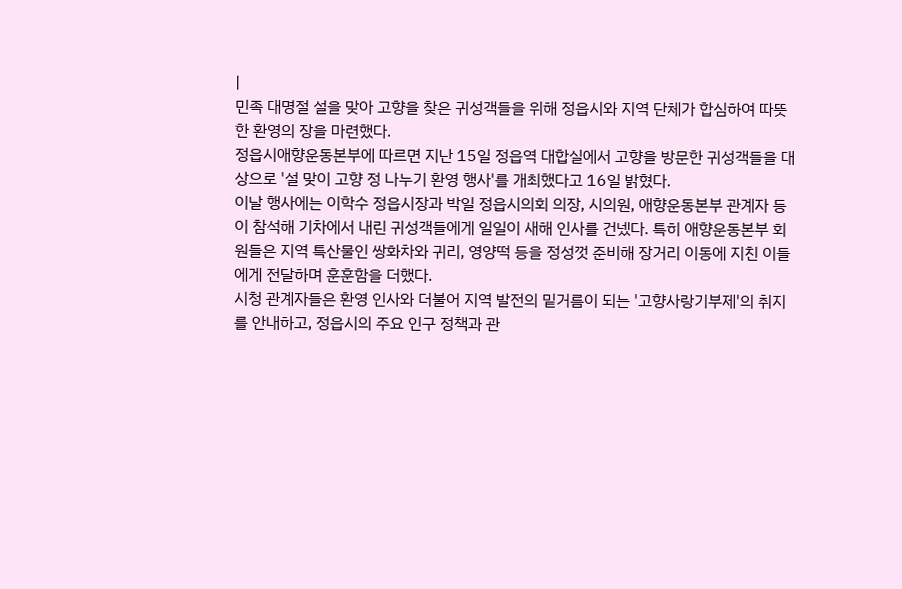|
민족 대명절 설을 맞아 고향을 찾은 귀성객들을 위해 정읍시와 지역 단체가 합심하여 따뜻한 환영의 장을 마련했다.
정읍시애향운동본부에 따르면 지난 15일 정읍역 대합실에서 고향을 방문한 귀성객들을 대상으로 '설 맞이 고향 정 나누기 환영 행사'를 개최했다고 16일 밝혔다.
이날 행사에는 이학수 정읍시장과 박일 정읍시의회 의장, 시의원, 애향운동본부 관계자 등이 참석해 기차에서 내린 귀성객들에게 일일이 새해 인사를 건넸다. 특히 애향운동본부 회원들은 지역 특산물인 쌍화차와 귀리, 영양떡 등을 정성껏 준비해 장거리 이동에 지친 이들에게 전달하며 훈훈함을 더했다.
시청 관계자들은 환영 인사와 더불어 지역 발전의 밑거름이 되는 '고향사랑기부제'의 취지를 안내하고, 정읍시의 주요 인구 정책과 관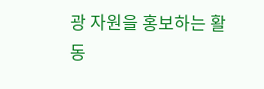광 자원을 홍보하는 활동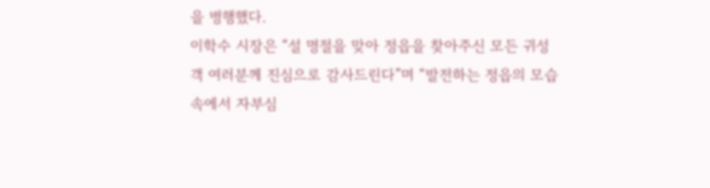을 병행했다.
이학수 시장은 “설 명절을 맞아 정읍을 찾아주신 모든 귀성객 여러분께 진심으로 감사드린다”며 “발전하는 정읍의 모습 속에서 자부심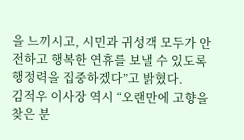을 느끼시고, 시민과 귀성객 모두가 안전하고 행복한 연휴를 보낼 수 있도록 행정력을 집중하겠다”고 밝혔다.
김적우 이사장 역시 “오랜만에 고향을 찾은 분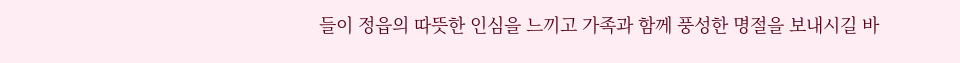들이 정읍의 따뜻한 인심을 느끼고 가족과 함께 풍성한 명절을 보내시길 바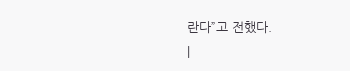란다”고 전했다.
|